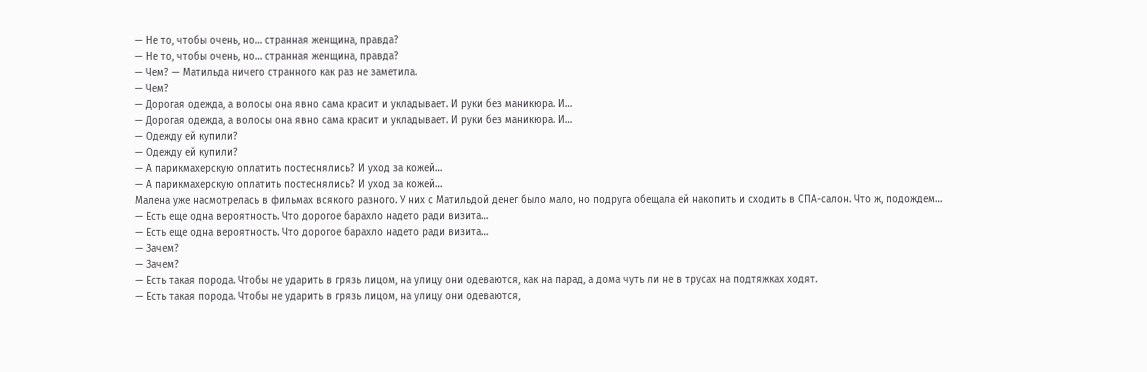— Не то, чтобы очень, но… странная женщина, правда?
— Не то, чтобы очень, но… странная женщина, правда?
— Чем? — Матильда ничего странного как раз не заметила.
— Чем?
— Дорогая одежда, а волосы она явно сама красит и укладывает. И руки без маникюра. И…
— Дорогая одежда, а волосы она явно сама красит и укладывает. И руки без маникюра. И…
— Одежду ей купили?
— Одежду ей купили?
— А парикмахерскую оплатить постеснялись? И уход за кожей…
— А парикмахерскую оплатить постеснялись? И уход за кожей…
Малена уже насмотрелась в фильмах всякого разного. У них с Матильдой денег было мало, но подруга обещала ей накопить и сходить в СПА-салон. Что ж, подождем…
— Есть еще одна вероятность. Что дорогое барахло надето ради визита…
— Есть еще одна вероятность. Что дорогое барахло надето ради визита…
— Зачем?
— Зачем?
— Есть такая порода. Чтобы не ударить в грязь лицом, на улицу они одеваются, как на парад, а дома чуть ли не в трусах на подтяжках ходят.
— Есть такая порода. Чтобы не ударить в грязь лицом, на улицу они одеваются,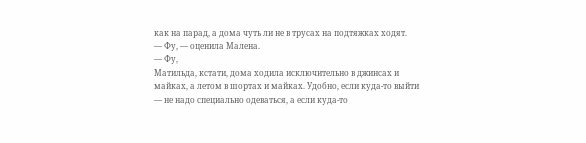как на парад, а дома чуть ли не в трусах на подтяжках ходят.
— Фу, — оценила Малена.
— Фу,
Матильда, кстати, дома ходила исключительно в джинсах и майках, а летом в шортах и майках. Удобно, если куда-то выйти — не надо специально одеваться, а если куда-то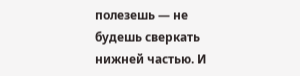полезешь — не будешь сверкать нижней частью. И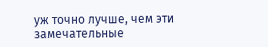уж точно лучше, чем эти замечательные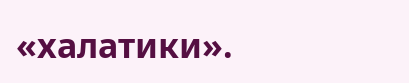«халатики».